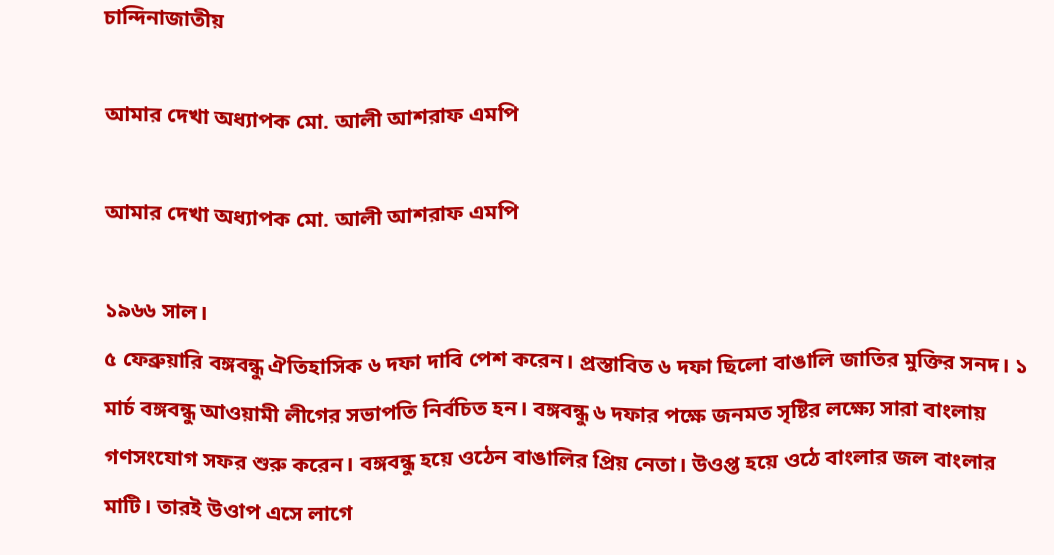চান্দিনাজাতীয়

আমার দেখা অধ্যাপক মো. আলী আশরাফ এমপি

আমার দেখা অধ্যাপক মো. আলী আশরাফ এমপি

১৯৬৬ সাল।
৫ ফেব্রুয়ারি বঙ্গবন্ধু ঐতিহাসিক ৬ দফা দাবি পেশ করেন। প্রস্তাবিত ৬ দফা ছিলো বাঙালি জাতির মুক্তির সনদ। ১ মার্চ বঙ্গবন্ধু আওয়ামী লীগের সভাপতি নির্বচিত হন। বঙ্গবন্ধু ৬ দফার পক্ষে জনমত সৃষ্টির লক্ষ্যে সারা বাংলায় গণসংযোগ সফর শুরু করেন। বঙ্গবন্ধু হয়ে ওঠেন বাঙালির প্রিয় নেতা। উওপ্ত হয়ে ওঠে বাংলার জল বাংলার মাটি। তারই উওাপ এসে লাগে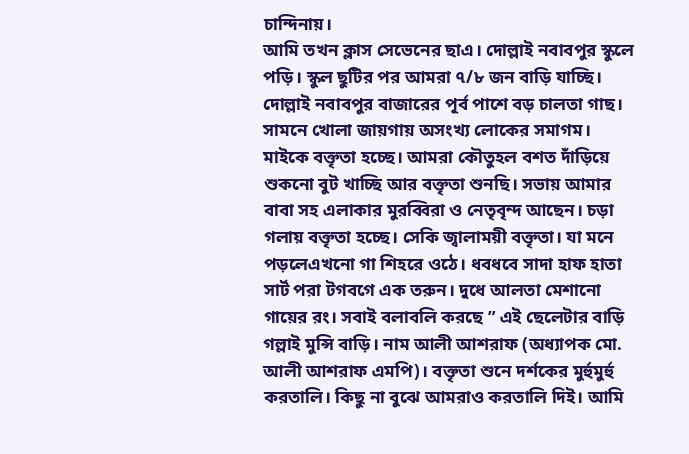চান্দিনায়।
আমি তখন ক্লাস সেভেনের ছাএ। দোল্লাই নবাবপুর স্কুলে পড়ি। স্কুল ছুটির পর আমরা ৭/৮ জন বাড়ি যাচ্ছি। দোল্লাই নবাবপুর বাজারের পূর্ব পাশে বড় চালতা গাছ। সামনে খোলা জায়গায় অসংখ্য লোকের সমাগম। মাইকে বক্তৃতা হচ্ছে। আমরা কৌতুহল বশত দাঁড়িয়ে শুকনো বুট খাচ্ছি আর বক্তৃতা শুনছি। সভায় আমার বাবা সহ এলাকার মুরব্বিরা ও নেতৃবৃন্দ আছেন। চড়া গলায় বক্তৃতা হচ্ছে। সেকি জ্বালাময়ী বক্তৃতা। যা মনে পড়লেএখনো গা শিহরে ওঠে। ধবধবে সাদা হাফ হাতা সার্ট পরা টগবগে এক তরুন। দুধে আলতা মেশানো গায়ের রং। সবাই বলাবলি করছে ” এই ছেলেটার বাড়ি গল্লাই মুন্সি বাড়ি। নাম আলী আশরাফ (অধ্যাপক মো. আলী আশরাফ এমপি)। বক্তৃতা শুনে দর্শকের মুর্হুমুর্হু করতালি। কিছু না বুঝে আমরাও করতালি দিই। আমি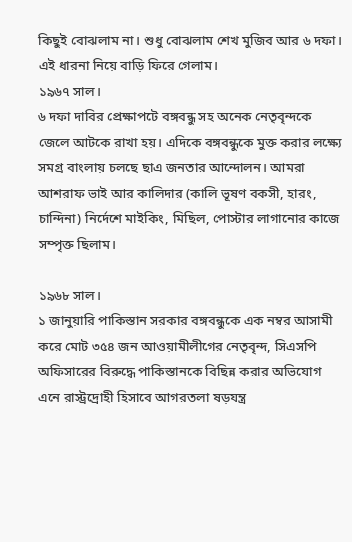কিছুই বোঝলাম না। শুধু বোঝলাম শেখ মুজিব আর ৬ দফা। এই ধারনা নিয়ে বাড়ি ফিরে গেলাম।
১৯৬৭ সাল।
৬ দফা দাবির প্রেক্ষাপটে বঙ্গবন্ধু সহ অনেক নেতৃবৃন্দকে জেলে আটকে রাখা হয়। এদিকে বঙ্গবন্ধুকে মুক্ত করার লক্ষ্যে সমগ্র বাংলায় চলছে ছাএ জনতার আন্দোলন। আমরা আশরাফ ভাই আর কালিদার (কালি ভূষণ বকসী, হারং, চান্দিনা) নির্দেশে মাইকিং, মিছিল, পোস্টার লাগানোর কাজে সম্পৃক্ত ছিলাম।

১৯৬৮ সাল।
১ জানুয়ারি পাকিস্তান সরকার বঙ্গবন্ধুকে এক নম্বর আসামী করে মোট ৩৫৪ জন আওয়ামীলীগের নেতৃবৃন্দ, সিএসপি অফিসারের বিরুদ্ধে পাকিস্তানকে বিছিন্ন করার অভিযোগ এনে রাস্ট্রদ্রোহী হিসাবে আগরতলা ষড়যন্ত্র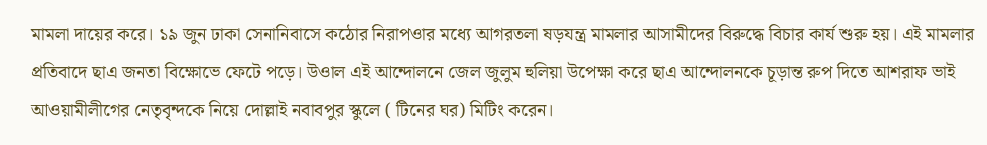মামলা দায়ের করে। ১৯ জুন ঢাকা সেনানিবাসে কঠোর নিরাপওার মধ্যে আগরতলা ষড়যন্ত্র মামলার আসামীদের বিরুদ্ধে বিচার কার্য শুরু হয়। এই মামলার প্রতিবাদে ছাএ জনতা বিক্ষোভে ফেটে পড়ে। উওাল এই আন্দোলনে জেল জুলুম হুলিয়া উপেক্ষা করে ছাএ আন্দোলনকে চূড়ান্ত রুপ দিতে আশরাফ ভাই আওয়ামীলীগের নেতৃবৃন্দকে নিয়ে দোল্লাই নবাবপুর স্কুলে ( টিনের ঘর) মিটিং করেন।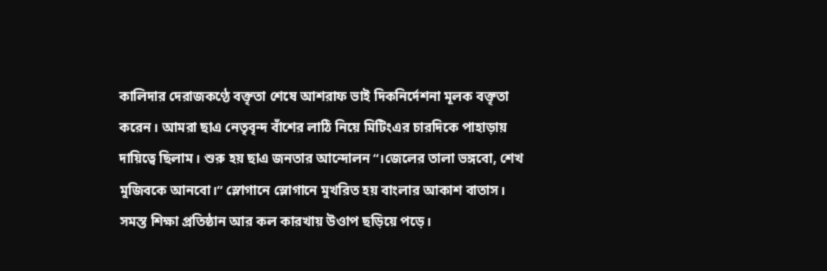কালিদার দেরাজকণ্ঠে বক্তৃতা শেষে আশরাফ ভাই দিকনির্দেশনা মূলক বক্তৃতা করেন। আমরা ছাএ নেতৃবৃন্দ বাঁশের লাঠি নিয়ে মিটিংএর চারদিকে পাহাড়ায় দায়িত্বে ছিলাম। শুরু হয় ছাএ জনতার আন্দোলন “।জেলের তালা ভঙ্গবো, শেখ মুজিবকে আনবো।” স্লোগানে স্লোগানে মুখরিত হয় বাংলার আকাশ বাতাস। সমস্ত শিক্ষা প্রতিষ্ঠান আর কল কারখায় উওাপ ছড়িয়ে পড়ে।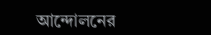আন্দোলনের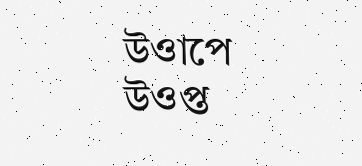উওাপে উওপ্ত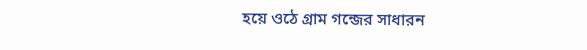হয়ে ওঠে গ্রাম গন্জের সাধারন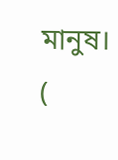মানুষ।
(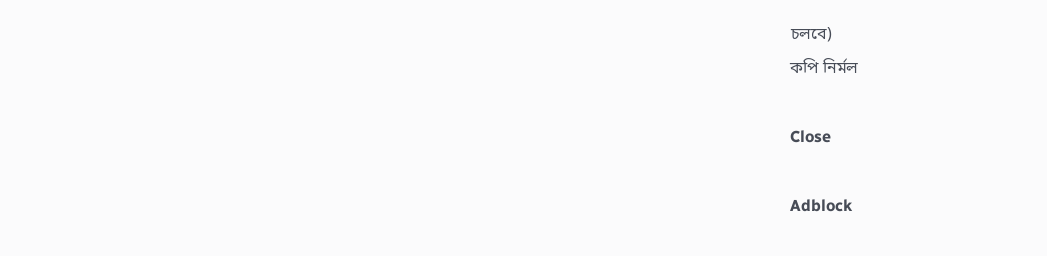চলবে)
কপি নির্মল

Close

Adblock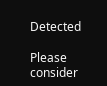Detected

Please consider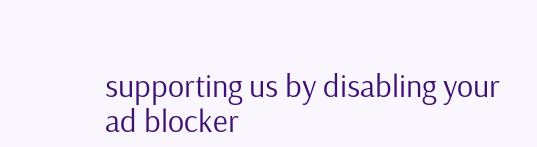supporting us by disabling your ad blocker